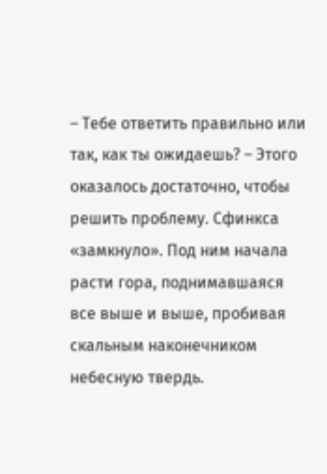– Тебе ответить правильно или так, как ты ожидаешь? – Этого оказалось достаточно, чтобы решить проблему. Сфинкса «замкнуло». Под ним начала расти гора, поднимавшаяся все выше и выше, пробивая скальным наконечником небесную твердь.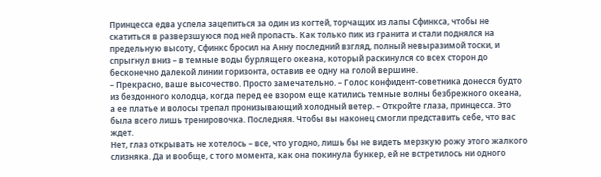Принцесса едва успела зацепиться за один из когтей, торчащих из лапы Сфинкса, чтобы не скатиться в разверзшуюся под ней пропасть. Как только пик из гранита и стали поднялся на предельную высоту, Сфинкс бросил на Анну последний взгляд, полный невыразимой тоски, и спрыгнул вниз – в темные воды бурлящего океана, который раскинулся со всех сторон до бесконечно далекой линии горизонта, оставив ее одну на голой вершине.
– Прекрасно, ваше высочество. Просто замечательно. – Голос конфидент-советника донесся будто из бездонного колодца, когда перед ее взором еще катились темные волны безбрежного океана, а ее платье и волосы трепал пронизывающий холодный ветер. – Откройте глаза, принцесса. Это была всего лишь тренировочка. Последняя. Чтобы вы наконец смогли представить себе, что вас ждет.
Нет, глаз открывать не хотелось – все, что угодно, лишь бы не видеть мерзкую рожу этого жалкого слизняка. Да и вообще, с того момента, как она покинула бункер, ей не встретилось ни одного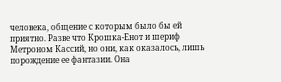человека, общение с которым было бы ей приятно. Разве что Крошка-Енот и шериф Метроном Кассий, но они, как оказалось, лишь порождение ее фантазии. Она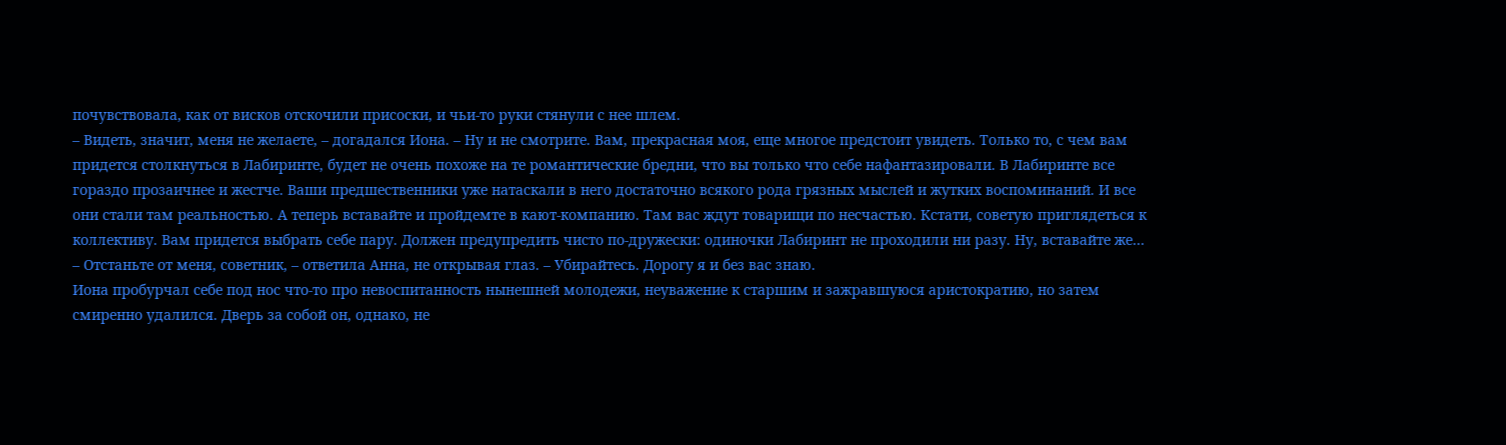почувствовала, как от висков отскочили присоски, и чьи-то руки стянули с нее шлем.
– Видеть, значит, меня не желаете, – догадался Иона. – Ну и не смотрите. Вам, прекрасная моя, еще многое предстоит увидеть. Только то, с чем вам придется столкнуться в Лабиринте, будет не очень похоже на те романтические бредни, что вы только что себе нафантазировали. В Лабиринте все гораздо прозаичнее и жестче. Ваши предшественники уже натаскали в него достаточно всякого рода грязных мыслей и жутких воспоминаний. И все они стали там реальностью. А теперь вставайте и пройдемте в кают-компанию. Там вас ждут товарищи по несчастью. Кстати, советую приглядеться к коллективу. Вам придется выбрать себе пару. Должен предупредить чисто по-дружески: одиночки Лабиринт не проходили ни разу. Ну, вставайте же…
– Отстаньте от меня, советник, – ответила Анна, не открывая глаз. – Убирайтесь. Дорогу я и без вас знаю.
Иона пробурчал себе под нос что-то про невоспитанность нынешней молодежи, неуважение к старшим и зажравшуюся аристократию, но затем смиренно удалился. Дверь за собой он, однако, не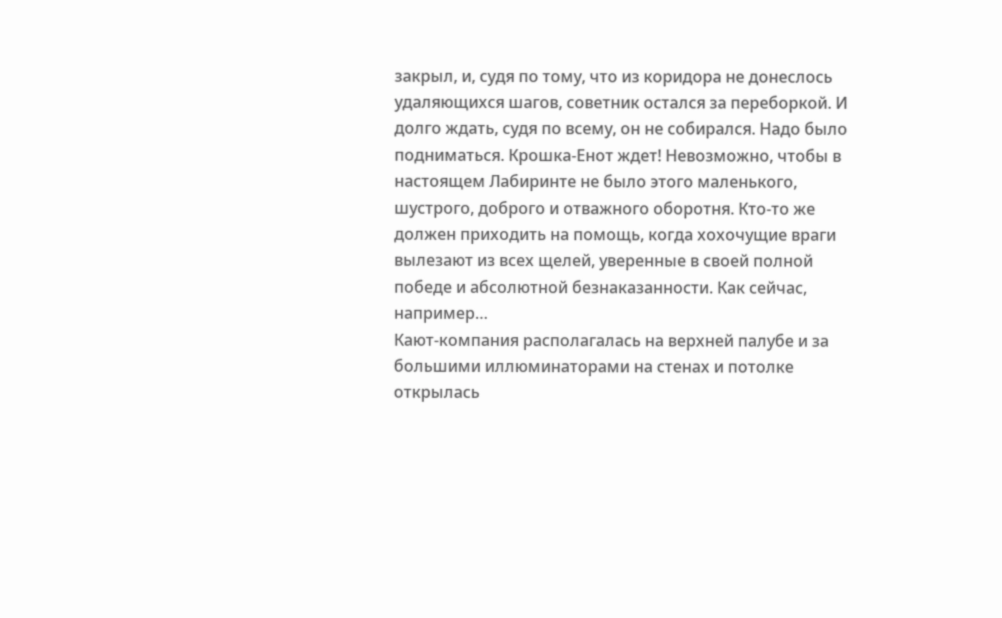закрыл, и, судя по тому, что из коридора не донеслось удаляющихся шагов, советник остался за переборкой. И долго ждать, судя по всему, он не собирался. Надо было подниматься. Крошка-Енот ждет! Невозможно, чтобы в настоящем Лабиринте не было этого маленького, шустрого, доброго и отважного оборотня. Кто-то же должен приходить на помощь, когда хохочущие враги вылезают из всех щелей, уверенные в своей полной победе и абсолютной безнаказанности. Как сейчас, например…
Кают-компания располагалась на верхней палубе и за большими иллюминаторами на стенах и потолке открылась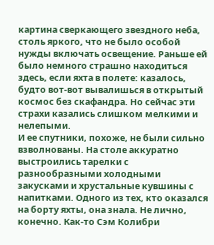картина сверкающего звездного неба, столь яркого, что не было особой нужды включать освещение. Раньше ей было немного страшно находиться здесь, если яхта в полете: казалось, будто вот-вот вывалишься в открытый космос без скафандра. Но сейчас эти страхи казались слишком мелкими и нелепыми.
И ее спутники, похоже, не были сильно взволнованы. На столе аккуратно выстроились тарелки с разнообразными холодными закусками и хрустальные кувшины с напитками. Одного из тех, кто оказался на борту яхты, она знала. Не лично, конечно. Как-то Сэм Колибри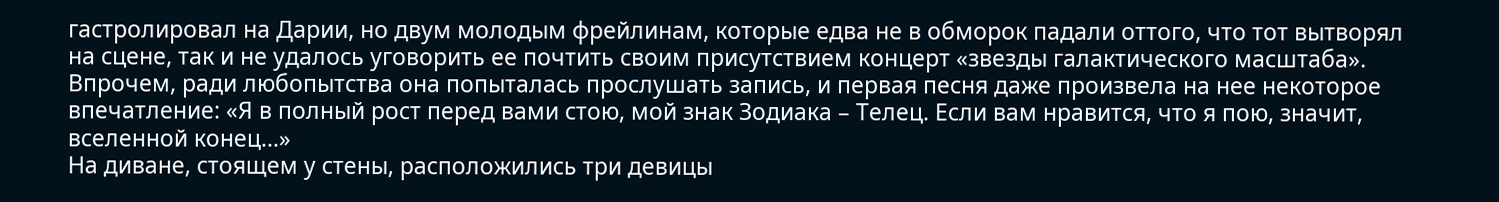гастролировал на Дарии, но двум молодым фрейлинам, которые едва не в обморок падали оттого, что тот вытворял на сцене, так и не удалось уговорить ее почтить своим присутствием концерт «звезды галактического масштаба». Впрочем, ради любопытства она попыталась прослушать запись, и первая песня даже произвела на нее некоторое впечатление: «Я в полный рост перед вами стою, мой знак Зодиака – Телец. Если вам нравится, что я пою, значит, вселенной конец…»
На диване, стоящем у стены, расположились три девицы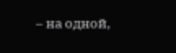– на одной,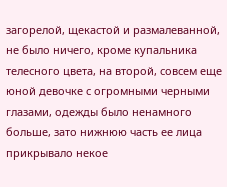загорелой, щекастой и размалеванной, не было ничего, кроме купальника телесного цвета, на второй, совсем еще юной девочке с огромными черными глазами, одежды было ненамного больше, зато нижнюю часть ее лица прикрывало некое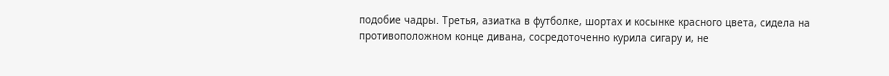подобие чадры. Третья, азиатка в футболке, шортах и косынке красного цвета, сидела на противоположном конце дивана, сосредоточенно курила сигару и, не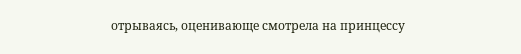отрываясь, оценивающе смотрела на принцессу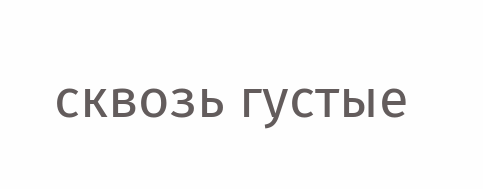сквозь густые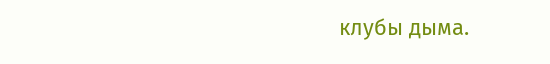клубы дыма.